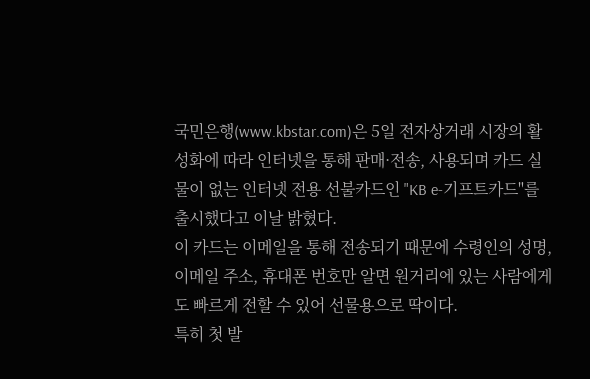국민은행(www.kbstar.com)은 5일 전자상거래 시장의 활성화에 따라 인터넷을 통해 판매·전송, 사용되며 카드 실물이 없는 인터넷 전용 선불카드인 "KB e-기프트카드"를 출시했다고 이날 밝혔다.
이 카드는 이메일을 통해 전송되기 때문에 수령인의 성명, 이메일 주소, 휴대폰 번호만 알면 원거리에 있는 사람에게도 빠르게 전할 수 있어 선물용으로 딱이다.
특히 첫 발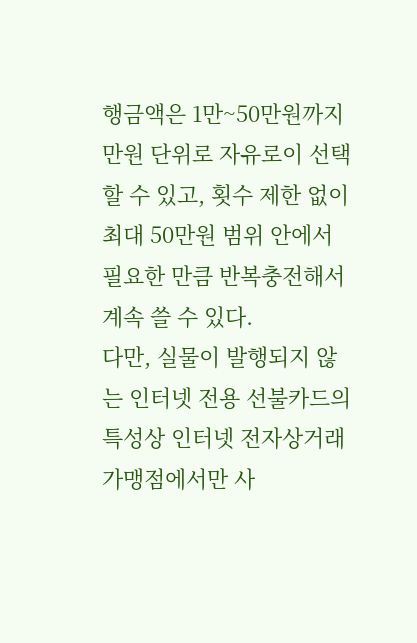행금액은 1만~50만원까지 만원 단위로 자유로이 선택할 수 있고, 횟수 제한 없이 최대 50만원 범위 안에서 필요한 만큼 반복충전해서 계속 쓸 수 있다.
다만, 실물이 발행되지 않는 인터넷 전용 선불카드의 특성상 인터넷 전자상거래 가맹점에서만 사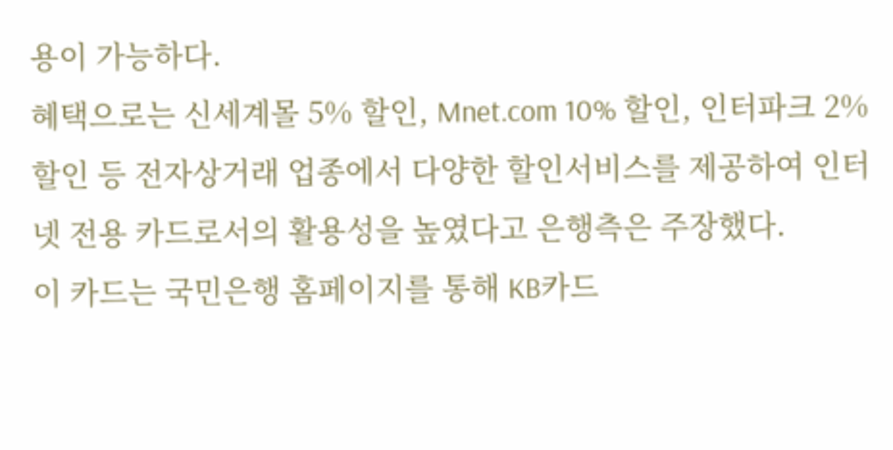용이 가능하다.
혜택으로는 신세계몰 5% 할인, Mnet.com 10% 할인, 인터파크 2% 할인 등 전자상거래 업종에서 다양한 할인서비스를 제공하여 인터넷 전용 카드로서의 활용성을 높였다고 은행측은 주장했다.
이 카드는 국민은행 홈페이지를 통해 KB카드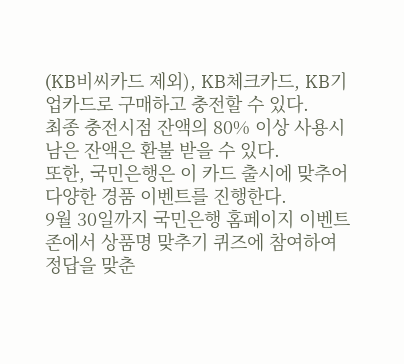(KB비씨카드 제외), KB체크카드, KB기업카드로 구매하고 충전할 수 있다.
최종 충전시점 잔액의 80% 이상 사용시 남은 잔액은 환불 받을 수 있다.
또한, 국민은행은 이 카드 출시에 맞추어 다양한 경품 이벤트를 진행한다.
9월 30일까지 국민은행 홈페이지 이벤트 존에서 상품명 맞추기 퀴즈에 참여하여 정답을 맞춘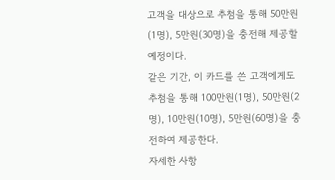고객을 대상으로 추첨을 통해 50만원(1명), 5만원(30명)을 충전해 제공할 예정이다.
같은 기간, 이 카드를 쓴 고객에게도 추첨을 통해 100만원(1명), 50만원(2명), 10만원(10명), 5만원(60명)을 충전하여 제공한다.
자세한 사항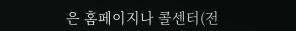은 홈페이지나 콜센터(전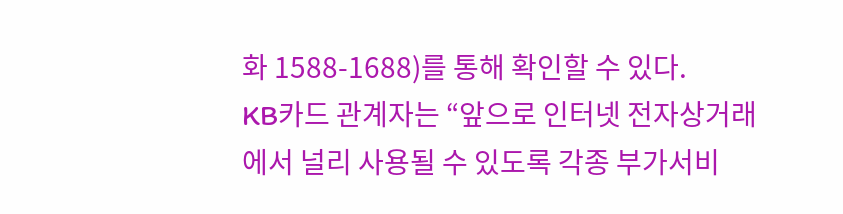화 1588-1688)를 통해 확인할 수 있다.
KB카드 관계자는 “앞으로 인터넷 전자상거래에서 널리 사용될 수 있도록 각종 부가서비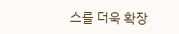스를 더욱 확장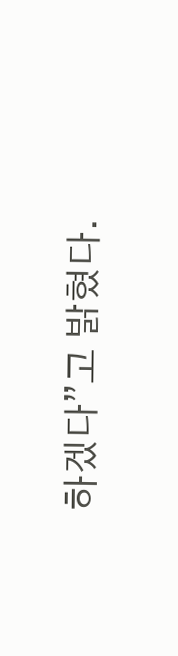하겠다”고 밝혔다.